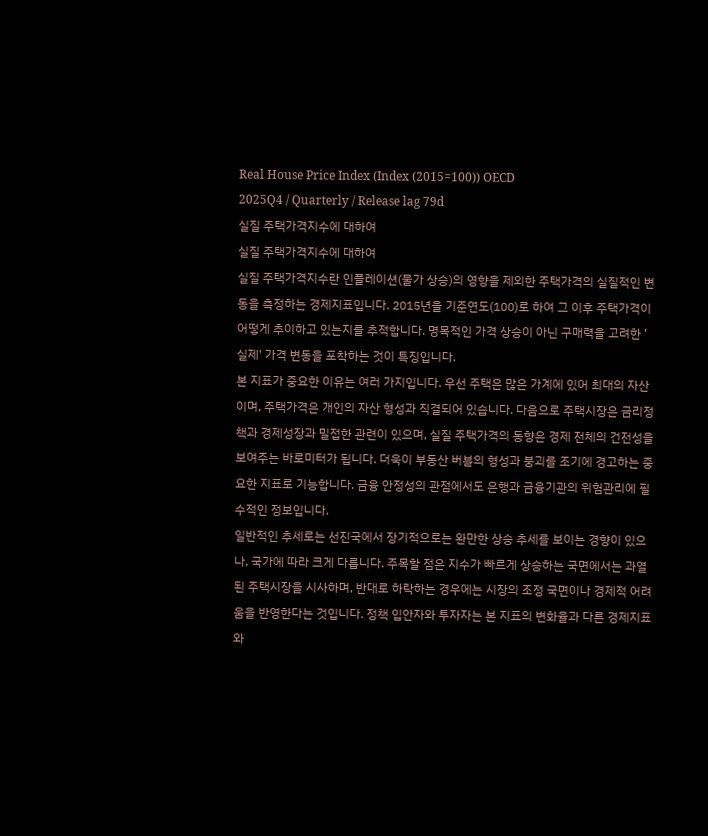Real House Price Index (Index (2015=100)) OECD
2025Q4 / Quarterly / Release lag 79d
실질 주택가격지수에 대하여
실질 주택가격지수에 대하여
실질 주택가격지수란 인플레이션(물가 상승)의 영향을 제외한 주택가격의 실질적인 변동을 측정하는 경제지표입니다. 2015년을 기준연도(100)로 하여 그 이후 주택가격이 어떻게 추이하고 있는지를 추적합니다. 명목적인 가격 상승이 아닌 구매력을 고려한 '실제' 가격 변동을 포착하는 것이 특징입니다.
본 지표가 중요한 이유는 여러 가지입니다. 우선 주택은 많은 가계에 있어 최대의 자산이며, 주택가격은 개인의 자산 형성과 직결되어 있습니다. 다음으로 주택시장은 금리정책과 경제성장과 밀접한 관련이 있으며, 실질 주택가격의 동향은 경제 전체의 건전성을 보여주는 바로미터가 됩니다. 더욱이 부동산 버블의 형성과 붕괴를 조기에 경고하는 중요한 지표로 기능합니다. 금융 안정성의 관점에서도 은행과 금융기관의 위험관리에 필수적인 정보입니다.
일반적인 추세로는 선진국에서 장기적으로는 완만한 상승 추세를 보이는 경향이 있으나, 국가에 따라 크게 다릅니다. 주목할 점은 지수가 빠르게 상승하는 국면에서는 과열된 주택시장을 시사하며, 반대로 하락하는 경우에는 시장의 조정 국면이나 경제적 어려움을 반영한다는 것입니다. 정책 입안자와 투자자는 본 지표의 변화율과 다른 경제지표와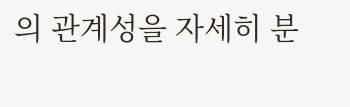의 관계성을 자세히 분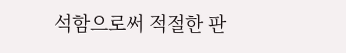석함으로써 적절한 판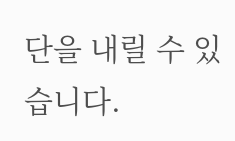단을 내릴 수 있습니다.